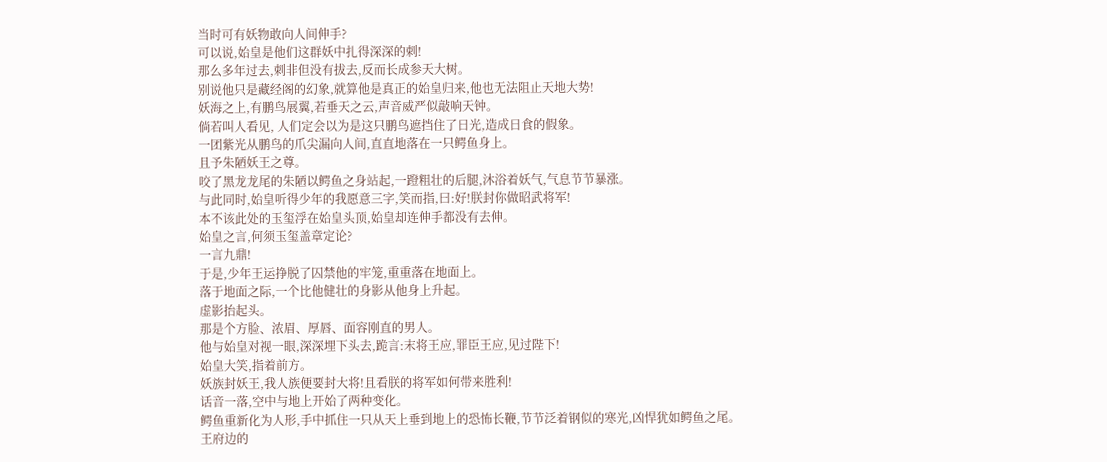当时可有妖物敢向人间伸手?
可以说,始皇是他们这群妖中扎得深深的刺!
那么多年过去,刺非但没有拔去,反而长成参天大树。
别说他只是藏经阁的幻象,就算他是真正的始皇归来,他也无法阻止天地大势!
妖海之上,有鹏鸟展翼,若垂天之云,声音威严似敲响天钟。
倘若叫人看见, 人们定会以为是这只鹏鸟遮挡住了日光,造成日食的假象。
一团紫光从鹏鸟的爪尖漏向人间,直直地落在一只鳄鱼身上。
且予朱陋妖王之尊。
咬了黑龙龙尾的朱陋以鳄鱼之身站起,一蹬粗壮的后腿,沐浴着妖气,气息节节暴涨。
与此同时,始皇听得少年的我愿意三字,笑而指,曰:好!朕封你做昭武将军!
本不该此处的玉玺浮在始皇头顶,始皇却连伸手都没有去伸。
始皇之言,何须玉玺盖章定论?
一言九鼎!
于是,少年王运挣脱了囚禁他的牢笼,重重落在地面上。
落于地面之际,一个比他健壮的身影从他身上升起。
虚影抬起头。
那是个方脸、浓眉、厚唇、面容刚直的男人。
他与始皇对视一眼,深深埋下头去,跪言:末将王应,罪臣王应,见过陛下!
始皇大笑,指着前方。
妖族封妖王,我人族便要封大将!且看朕的将军如何带来胜利!
话音一落,空中与地上开始了两种变化。
鳄鱼重新化为人形,手中抓住一只从天上垂到地上的恐怖长鞭,节节泛着钢似的寒光,凶悍犹如鳄鱼之尾。
王府边的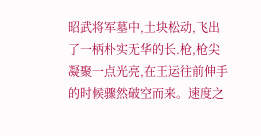昭武将军墓中,土块松动,飞出了一柄朴实无华的长.枪,枪尖凝聚一点光亮,在王运往前伸手的时候骤然破空而来。速度之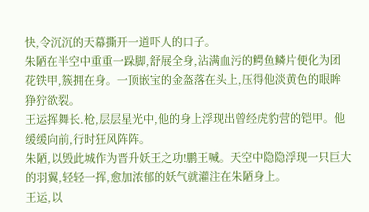快,令沉沉的天幕撕开一道吓人的口子。
朱陋在半空中重重一跺脚,舒展全身,沾满血污的鳄鱼鳞片便化为团花铁甲,簇拥在身。一顶嵌宝的金盔落在头上,压得他淡黄色的眼眸狰狞欲裂。
王运挥舞长.枪,层层星光中,他的身上浮现出曾经虎豹营的铠甲。他缓缓向前,行时狂风阵阵。
朱陋,以毁此城作为晋升妖王之功!鹏王喊。天空中隐隐浮现一只巨大的羽翼,轻轻一挥,愈加浓郁的妖气就灌注在朱陋身上。
王运,以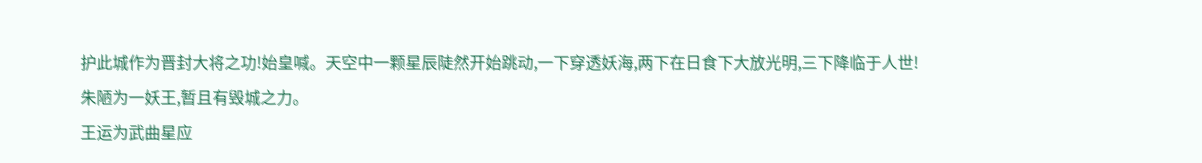护此城作为晋封大将之功!始皇喊。天空中一颗星辰陡然开始跳动,一下穿透妖海,两下在日食下大放光明,三下降临于人世!
朱陋为一妖王,暂且有毁城之力。
王运为武曲星应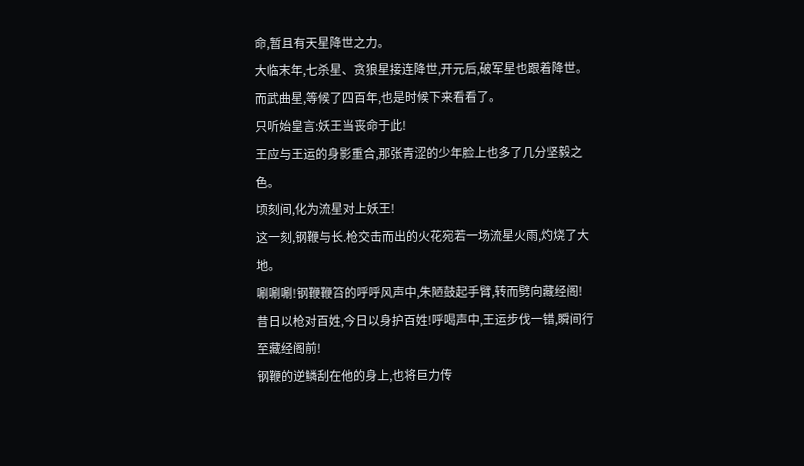命,暂且有天星降世之力。
大临末年,七杀星、贪狼星接连降世,开元后,破军星也跟着降世。而武曲星,等候了四百年,也是时候下来看看了。
只听始皇言:妖王当丧命于此!
王应与王运的身影重合,那张青涩的少年脸上也多了几分坚毅之色。
顷刻间,化为流星对上妖王!
这一刻,钢鞭与长.枪交击而出的火花宛若一场流星火雨,灼烧了大地。
唰唰唰!钢鞭鞭笞的呼呼风声中,朱陋鼓起手臂,转而劈向藏经阁!
昔日以枪对百姓,今日以身护百姓!呼喝声中,王运步伐一错,瞬间行至藏经阁前!
钢鞭的逆鳞刮在他的身上,也将巨力传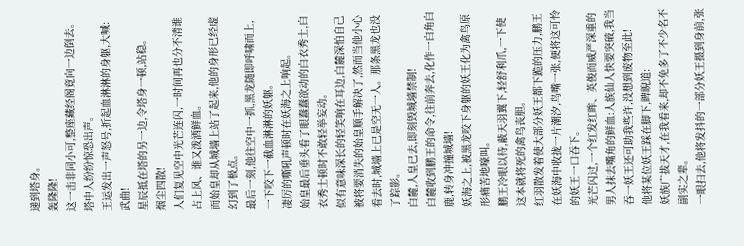递到塔身。
轰隆隆!
这一击非同小可,整座藏经阁竟向一边倒去。
塔中人纷纷惊恐出声。
王运发出一声怒号,折起血淋淋的身躯,大喊:武曲!
星辰抵在塔的另一边,令塔身一顿,站稳。
烟尘四散!
人们复见空中光芒连闪,一时间再也分不清谁占上风、谁又泼洒鲜血。
而始皇却从城墙上站了起来,他的身形已经虚幻到了极点。
最后一刻,他往空中一抓,黑龙随即呼啸而上,一下咬下一截血淋淋的妖躯。
凄厉的嘶吼声顿时在妖海之上响起。
始皇最后垂头看了眼蠢蠢欲动的白衣秀士,白衣秀士顿时不敢轻举妄动。
似有意味深长的轻笑响在耳边,白麓深怕自己被将要消失的始皇顺手解决了,然而当他小心看去时,城墙上已是空无一人。那条黑龙也没了踪影。
白麓,人皇已去,即刻毁城墙禁制!
白麓收到鹏王的命令,往前奔去,化作一白角白鹿,转身冲撞城墙!
妖海之上,被黑龙咬下身躯的妖王化为禽鸟原形痛苦地嚎叫。
鹏王冷眼以待,蔽天羽翼下,轻舒利爪,一下使这本就将死的禽鸟丧胆。
红羽散发着使大部分妖王都下跪的压力,鹏王在妖海中收拢一片潮汐,鸟嘴一张,便将这可怜的妖王一口吞下。
光芒闪过,一个红发红眸、英俊而威严深重的男人抹去嘴角的鲜血:人族仙人快要突破,我当吞一妖王还可助我些许,没想到废物至此!
他将某位妖王踩在脚下,睥睨道:
妖族广拔天才,在我看来,却不免多了不少名不副实之辈。
一眼扫去,他将发抖的一部分妖王摄到身前,张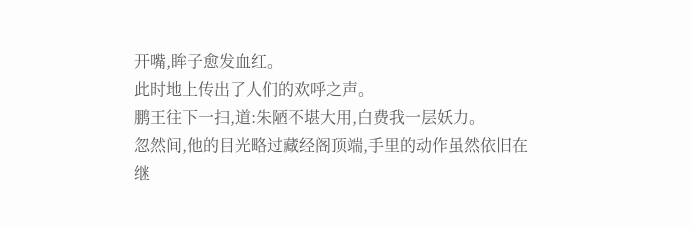开嘴,眸子愈发血红。
此时地上传出了人们的欢呼之声。
鹏王往下一扫,道:朱陋不堪大用,白费我一层妖力。
忽然间,他的目光略过藏经阁顶端,手里的动作虽然依旧在继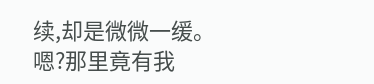续,却是微微一缓。
嗯?那里竟有我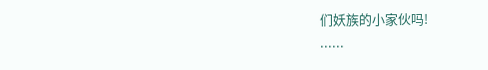们妖族的小家伙吗!
......